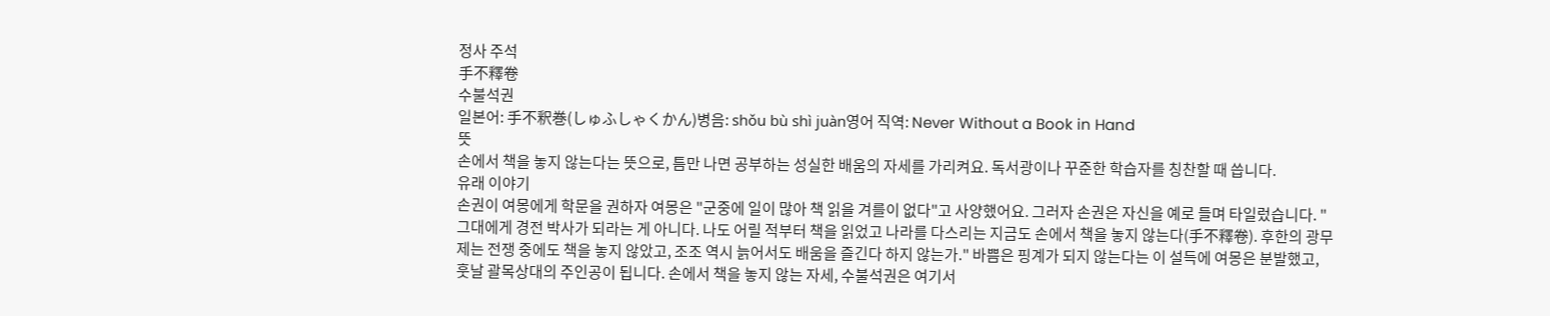정사 주석
手不釋卷
수불석권
일본어: 手不釈巻(しゅふしゃくかん)병음: shǒu bù shì juàn영어 직역: Never Without a Book in Hand
뜻
손에서 책을 놓지 않는다는 뜻으로, 틈만 나면 공부하는 성실한 배움의 자세를 가리켜요. 독서광이나 꾸준한 학습자를 칭찬할 때 씁니다.
유래 이야기
손권이 여몽에게 학문을 권하자 여몽은 "군중에 일이 많아 책 읽을 겨를이 없다"고 사양했어요. 그러자 손권은 자신을 예로 들며 타일렀습니다. "그대에게 경전 박사가 되라는 게 아니다. 나도 어릴 적부터 책을 읽었고 나라를 다스리는 지금도 손에서 책을 놓지 않는다(手不釋卷). 후한의 광무제는 전쟁 중에도 책을 놓지 않았고, 조조 역시 늙어서도 배움을 즐긴다 하지 않는가." 바쁨은 핑계가 되지 않는다는 이 설득에 여몽은 분발했고, 훗날 괄목상대의 주인공이 됩니다. 손에서 책을 놓지 않는 자세, 수불석권은 여기서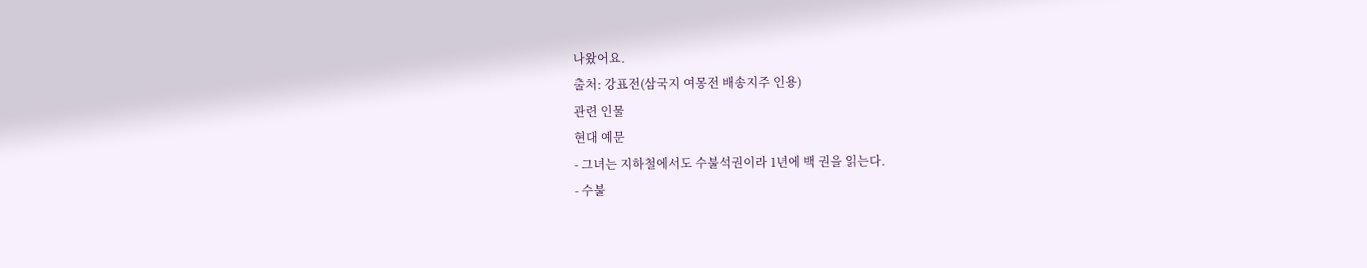나왔어요.
출처: 강표전(삼국지 여몽전 배송지주 인용)
관련 인물
현대 예문
- 그녀는 지하철에서도 수불석권이라 1년에 백 권을 읽는다.
- 수불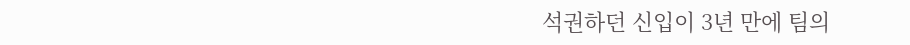석권하던 신입이 3년 만에 팀의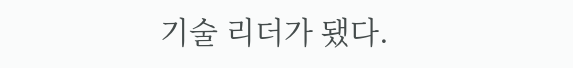기술 리더가 됐다.